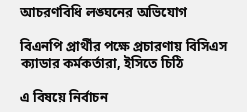আচরণবিধি লঙ্ঘনের অভিযোগ

বিএনপি প্রার্থীর পক্ষে প্রচারণায় বিসিএস ক্যাডার কর্মকর্তারা, ইসিতে চিঠি

এ বিষয়ে নির্বাচন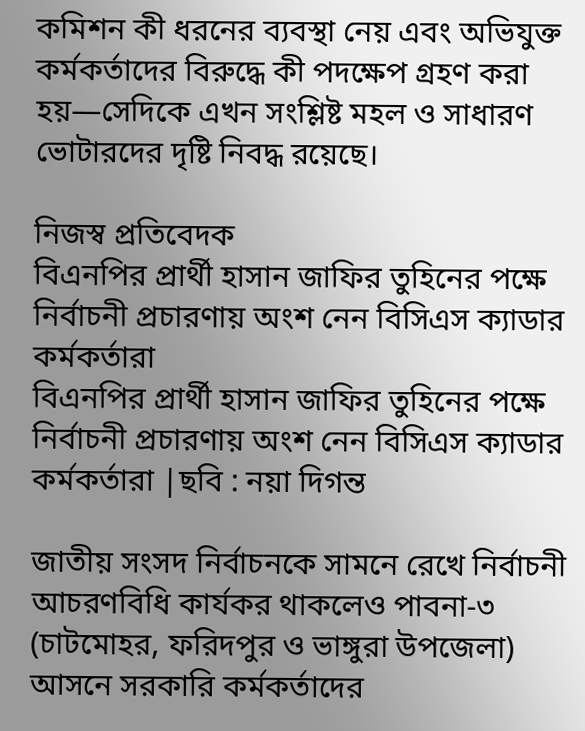কমিশন কী ধরনের ব্যবস্থা নেয় এবং অভিযুক্ত কর্মকর্তাদের বিরুদ্ধে কী পদক্ষেপ গ্রহণ করা হয়—সেদিকে এখন সংশ্লিষ্ট মহল ও সাধারণ ভোটারদের দৃষ্টি নিবদ্ধ রয়েছে।

নিজস্ব প্রতিবেদক
বিএনপির প্রার্থী হাসান জাফির তুহিনের পক্ষে নির্বাচনী প্রচারণায় অংশ নেন বিসিএস ক্যাডার কর্মকর্তারা
বিএনপির প্রার্থী হাসান জাফির তুহিনের পক্ষে নির্বাচনী প্রচারণায় অংশ নেন বিসিএস ক্যাডার কর্মকর্তারা |ছবি : নয়া দিগন্ত

জাতীয় সংসদ নির্বাচনকে সামনে রেখে নির্বাচনী আচরণবিধি কার্যকর থাকলেও পাবনা-৩ (চাটমোহর, ফরিদপুর ও ভাঙ্গুরা উপজেলা) আসনে সরকারি কর্মকর্তাদের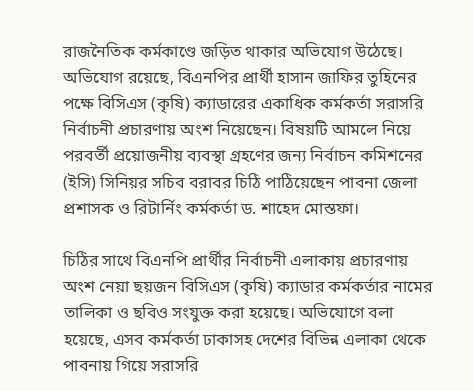রাজনৈতিক কর্মকাণ্ডে জড়িত থাকার অভিযোগ উঠেছে। অভিযোগ রয়েছে, বিএনপির প্রার্থী হাসান জাফির তুহিনের পক্ষে বিসিএস (কৃষি) ক্যাডারের একাধিক কর্মকর্তা সরাসরি নির্বাচনী প্রচারণায় অংশ নিয়েছেন। বিষয়টি আমলে নিয়ে পরবর্তী প্রয়োজনীয় ব্যবস্থা গ্রহণের জন্য নির্বাচন কমিশনের (ইসি) সিনিয়র সচিব বরাবর চিঠি পাঠিয়েছেন পাবনা জেলা প্রশাসক ও রিটার্নিং কর্মকর্তা ড. শাহেদ মোস্তফা।

চিঠির সাথে বিএনপি প্রার্থীর নির্বাচনী এলাকায় প্রচারণায় অংশ নেয়া ছয়জন বিসিএস (কৃষি) ক্যাডার কর্মকর্তার নামের তালিকা ও ছবিও সংযুক্ত করা হয়েছে। অভিযোগে বলা হয়েছে, এসব কর্মকর্তা ঢাকাসহ দেশের বিভিন্ন এলাকা থেকে পাবনায় গিয়ে সরাসরি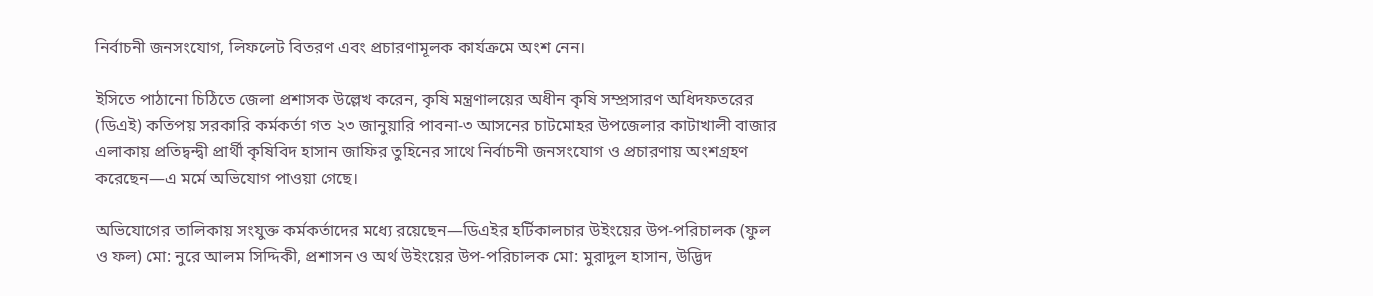নির্বাচনী জনসংযোগ, লিফলেট বিতরণ এবং প্রচারণামূলক কার্যক্রমে অংশ নেন।

ইসিতে পাঠানো চিঠিতে জেলা প্রশাসক উল্লেখ করেন, কৃষি মন্ত্রণালয়ের অধীন কৃষি সম্প্রসারণ অধিদফতরের (ডিএই) কতিপয় সরকারি কর্মকর্তা গত ২৩ জানুয়ারি পাবনা-৩ আসনের চাটমোহর উপজেলার কাটাখালী বাজার এলাকায় প্রতিদ্বন্দ্বী প্রার্থী কৃষিবিদ হাসান জাফির তুহিনের সাথে নির্বাচনী জনসংযোগ ও প্রচারণায় অংশগ্রহণ করেছেন—এ মর্মে অভিযোগ পাওয়া গেছে।

অভিযোগের তালিকায় সংযুক্ত কর্মকর্তাদের মধ্যে রয়েছেন—ডিএইর হর্টিকালচার উইংয়ের উপ-পরিচালক (ফুল ও ফল) মো: নুরে আলম সিদ্দিকী, প্রশাসন ও অর্থ উইংয়ের উপ-পরিচালক মো: মুরাদুল হাসান, উদ্ভিদ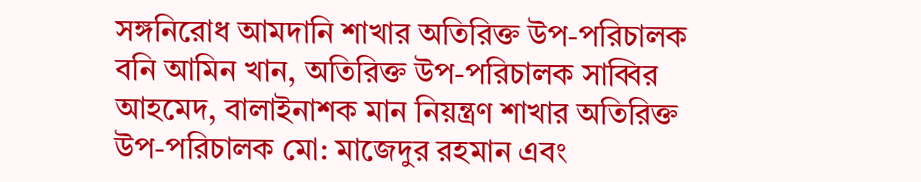সঙ্গনিরোধ আমদানি শাখার অতিরিক্ত উপ-পরিচালক বনি আমিন খান, অতিরিক্ত উপ-পরিচালক সাব্বির আহমেদ, বালাইনাশক মান নিয়ন্ত্রণ শাখার অতিরিক্ত উপ-পরিচালক মো: মাজেদুর রহমান এবং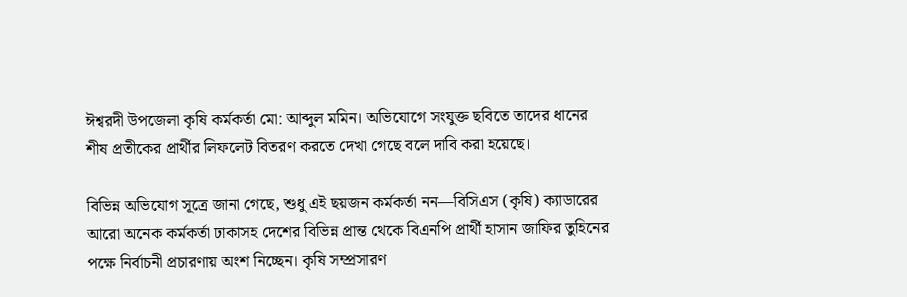ঈশ্বরদী উপজেলা কৃষি কর্মকর্তা মো: আব্দুল মমিন। অভিযোগে সংযুক্ত ছবিতে তাদের ধানের শীষ প্রতীকের প্রার্থীর লিফলেট বিতরণ করতে দেখা গেছে বলে দাবি করা হয়েছে।

বিভিন্ন অভিযোগ সূত্রে জানা গেছে, শুধু এই ছয়জন কর্মকর্তা নন—বিসিএস (কৃষি) ক্যাডারের আরো অনেক কর্মকর্তা ঢাকাসহ দেশের বিভিন্ন প্রান্ত থেকে বিএনপি প্রার্থী হাসান জাফির তুহিনের পক্ষে নির্বাচনী প্রচারণায় অংশ নিচ্ছেন। কৃষি সম্প্রসারণ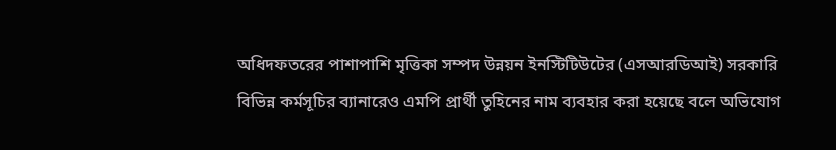অধিদফতরের পাশাপাশি মৃত্তিকা সম্পদ উন্নয়ন ইনস্টিটিউটের (এসআরডিআই) সরকারি বিভিন্ন কর্মসূচির ব্যানারেও এমপি প্রার্থী তুহিনের নাম ব্যবহার করা হয়েছে বলে অভিযোগ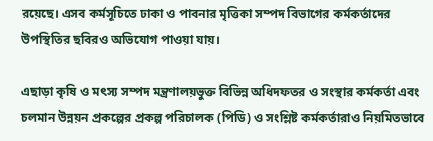রয়েছে। এসব কর্মসূচিতে ঢাকা ও পাবনার মৃত্তিকা সম্পদ বিভাগের কর্মকর্তাদের উপস্থিতির ছবিরও অভিযোগ পাওয়া যায়।

এছাড়া কৃষি ও মৎস্য সম্পদ মন্ত্রণালয়ভুক্ত বিভিন্ন অধিদফতর ও সংস্থার কর্মকর্তা এবং চলমান উন্নয়ন প্রকল্পের প্রকল্প পরিচালক (পিডি) ও সংশ্লিষ্ট কর্মকর্তারাও নিয়মিতভাবে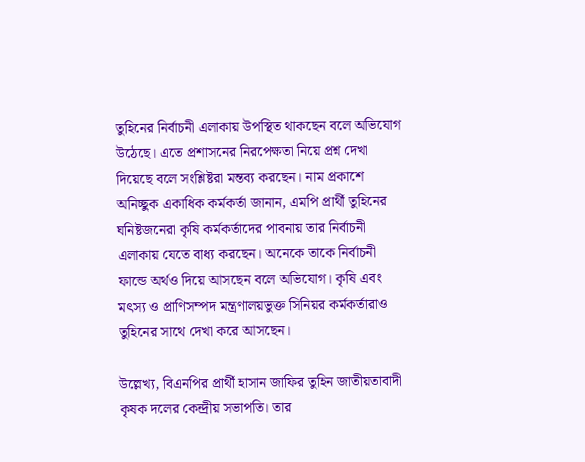তুহিনের নির্বাচনী এলাকায় উপস্থিত থাকছেন বলে অভিযোগ উঠেছে। এতে প্রশাসনের নিরপেক্ষতা নিয়ে প্রশ্ন দেখা দিয়েছে বলে সংশ্লিষ্টরা মন্তব্য করছেন। নাম প্রকাশে অনিচ্ছুক একাধিক কর্মকর্তা জানান, এমপি প্রার্থী তুহিনের ঘনিষ্টজনেরা কৃষি কর্মকর্তাদের পাবনায় তার নির্বাচনী এলাকায় যেতে বাধ্য করছেন। অনেকে তাকে নির্বাচনী ফান্ডে অর্থও দিয়ে আসছেন বলে অভিযোগ। কৃষি এবং মৎস্য ও প্রাণিসম্পদ মন্ত্রণালয়ভুক্ত সিনিয়র কর্মকর্তারাও তুহিনের সাথে দেখা করে আসছেন।

উল্লেখ্য, বিএনপির প্রার্থী হাসান জাফির তুহিন জাতীয়তাবাদী কৃষক দলের কেন্দ্রীয় সভাপতি। তার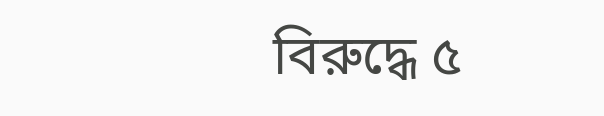বিরুদ্ধে ৫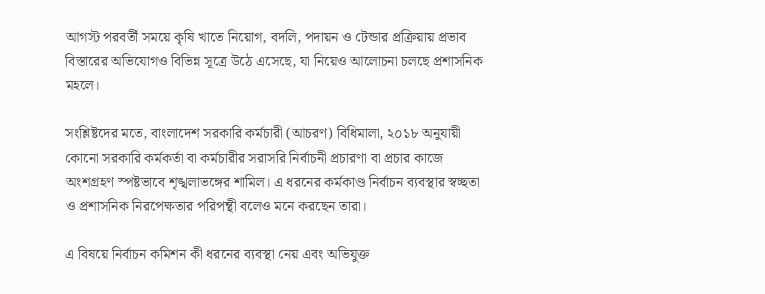আগস্ট পরবর্তী সময়ে কৃষি খাতে নিয়োগ, বদলি, পদায়ন ও টেন্ডার প্রক্রিয়ায় প্রভাব বিস্তারের অভিযোগও বিভিন্ন সূত্রে উঠে এসেছে, যা নিয়েও আলোচনা চলছে প্রশাসনিক মহলে।

সংশ্লিষ্টদের মতে, বাংলাদেশ সরকারি কর্মচারী (আচরণ) বিধিমালা, ২০১৮ অনুযায়ী কোনো সরকারি কর্মকর্তা বা কর্মচারীর সরাসরি নির্বাচনী প্রচারণা বা প্রচার কাজে অংশগ্রহণ স্পষ্টভাবে শৃঙ্খলাভঙ্গের শামিল। এ ধরনের কর্মকাণ্ড নির্বাচন ব্যবস্থার স্বচ্ছতা ও প্রশাসনিক নিরপেক্ষতার পরিপন্থী বলেও মনে করছেন তারা।

এ বিষয়ে নির্বাচন কমিশন কী ধরনের ব্যবস্থা নেয় এবং অভিযুক্ত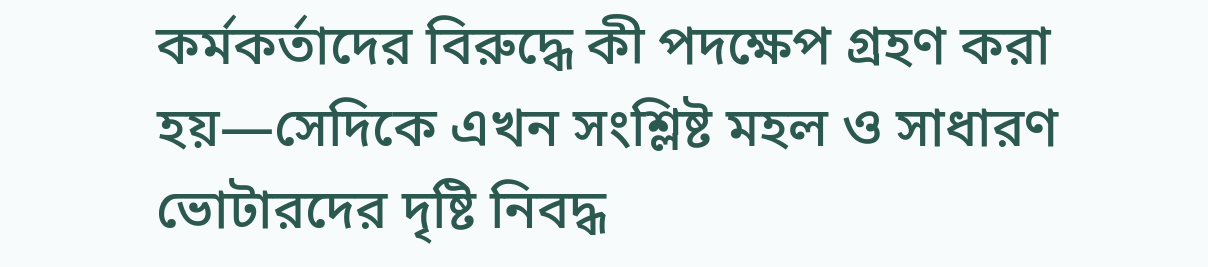কর্মকর্তাদের বিরুদ্ধে কী পদক্ষেপ গ্রহণ করা হয়—সেদিকে এখন সংশ্লিষ্ট মহল ও সাধারণ ভোটারদের দৃষ্টি নিবদ্ধ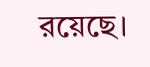রয়েছে।